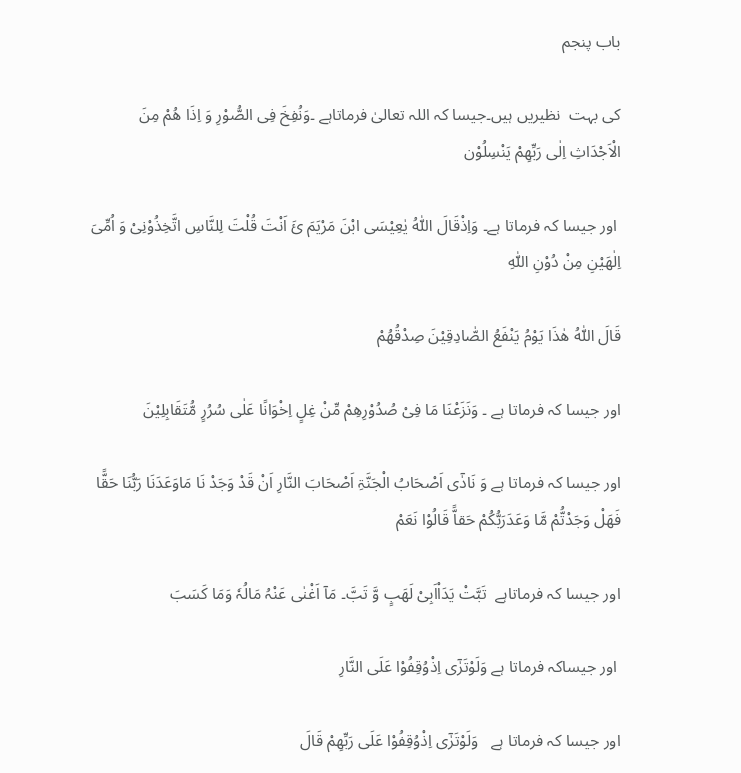باب پنجم

کی بہت  نظیریں ہیں۔جیسا کہ اللہ تعالیٰ فرماتاہے ۔وَنُفِخَ فِی الصُّوْرِ وَ اِذَا ھُمْ مِنَ الْاَجْدَاثِ اِلٰی رَبِّھِمْ یَنْسِلُوْن

 اور جیسا کہ فرماتا ہے۔ وَاِذْقَالَ اللّٰہُ یٰعِیْسَی ابْنَ مَرْیَمَ ئَ اَنْتَ قُلْتَ لِلنَّاسِ اتَّخِذُوْنِیْ وَ اُمِّیَ اِلٰھَیْنِ مِنْ دُوْنِ اللّٰہِ

قَالَ اللّٰہُ ھٰذَا یَوْمُ یَنْفَعُ الصّٰادِقِیْنَ صِدْقُھُمْ

اور جیسا کہ فرماتا ہے ۔ وَنَزَعْنَا مَا فِیْ صُدُوْرِھِمْ مِّنْ غِلٍ اِخْوَانًا عَلٰی سُرُرٍ مُّتَقَابِلِیْنَ

اور جیسا کہ فرماتا ہے وَ نَادٰٓی اَصْحَابُ الْجَنَّۃِ اَصْحَابَ النَّارِ اَنْ قَدْ وَجَدْ نَا مَاوَعَدَنَا رَبُّنَا حَقًّا فَھَلْ وَجَدْتُّمْ مَّا وَعَدَرَبُّکُمْ حَقاًّ قَالُوْا نَعَمْ

اور جیسا کہ فرماتاہے  تَبَّتْ یَدَاْاَبِیْ لَھَبٍ وَّ تَبَّ۔ مَآ اَغْنٰی عَنْہُ مَالُہٗ وَمَا کَسَبَ

 اور جیساکہ فرماتا ہے وَلَوْتَرٰٓی اِذْوُقِفُوْا عَلَی النَّارِ

اور جیسا کہ فرماتا ہے   وَلَوْتَرٰٓی اِذْوُقِفُوْا عَلَی رَبِّھِمْ قَالَ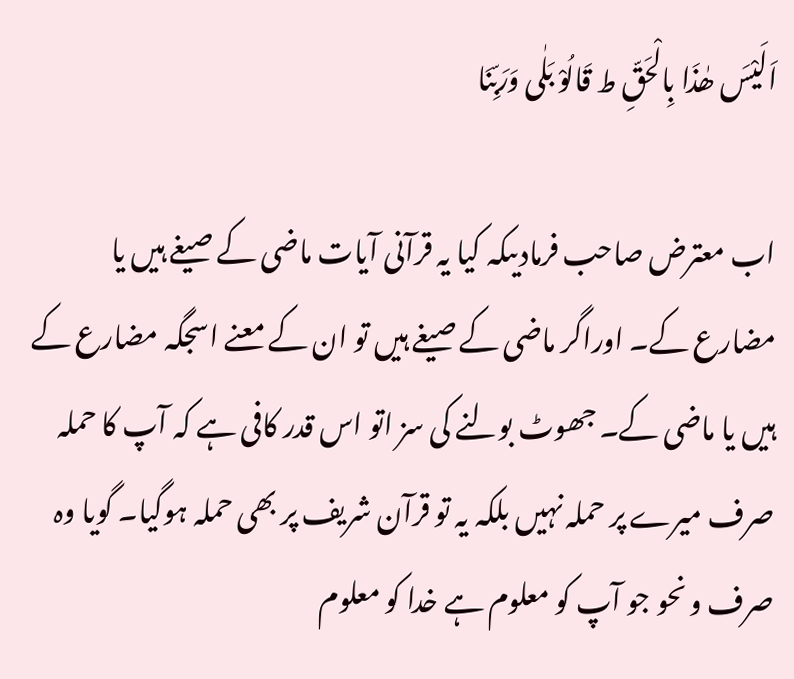اَلَیْسَ ھٰذَا بِالْحَقِّ ط قَالُوْ بَلٰی وَرَبِّنَا

اب معترض صاحب فرمادیںکہ کیا یہ قرآنی آیات ماضی کے صیغے ہیں یا مضارع کے۔ اوراگر ماضی کے صیغے ہیں تو ان کے معنے اسجگہ مضارع کے ہیں یا ماضی کے۔ جھوٹ بولنے کی سز اتو اس قدر کافی ہے کہ آپ کا حملہ صرف میرے پر حملہ نہیں بلکہ یہ تو قرآن شریف پر بھی حملہ ہوگیا۔ گویا وہ صرف و نحو جو آپ کو معلوم ہے خدا کو معلوم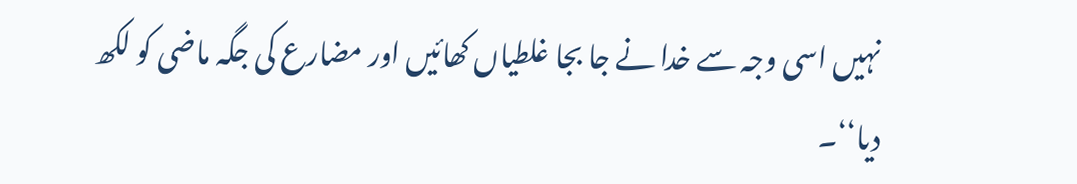نہیں اسی وجہ سے خدا نے جا بجا غلطیاں کھائیں اور مضارع کی جگہ ماضی کو لکھ دیا‘‘۔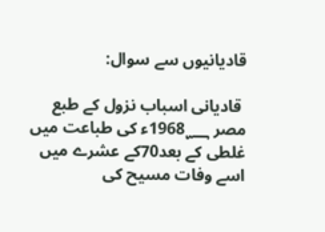قادیانیوں سے سوال:

 قادیانی اسباب نزول کے طبع مصر 1968؁ء کی طباعت میں غلطی کے بعد70کے عشرے میں اسے وفات مسیح کی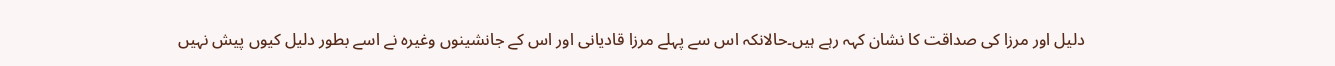دلیل اور مرزا کی صداقت کا نشان کہہ رہے ہیں۔حالانکہ اس سے پہلے مرزا قادیانی اور اس کے جانشینوں وغیرہ نے اسے بطور دلیل کیوں پیش نہیں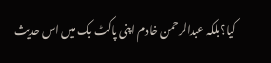کیا؟بلکہ عبدالرحمن خادم اپنی پاکٹ بک میں اس حدیث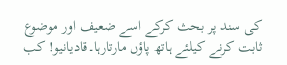کی سند پر بحث کرکے اسے ضعیف اور موضوع ثابت کرنے کیلئے ہاتھ پاؤں مارتارہا۔قادیانیو! کب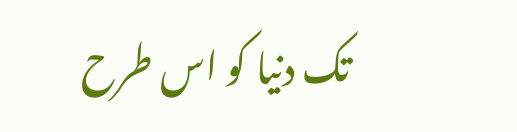تک دنیا کو اس طرح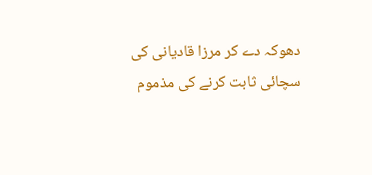دھوکہ دے کر مرزا قادیانی کی سچائی ثابت کرنے کی مذموم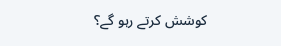کوشش کرتے رہو گے؟